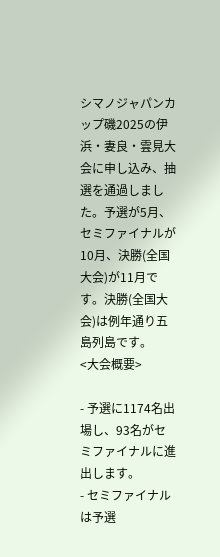シマノジャパンカップ磯2025の伊浜・妻良・雲見大会に申し込み、抽選を通過しました。予選が5月、セミファイナルが10月、決勝(全国大会)が11月です。決勝(全国大会)は例年通り五島列島です。
<大会概要>

- 予選に1174名出場し、93名がセミファイナルに進出します。
- セミファイナルは予選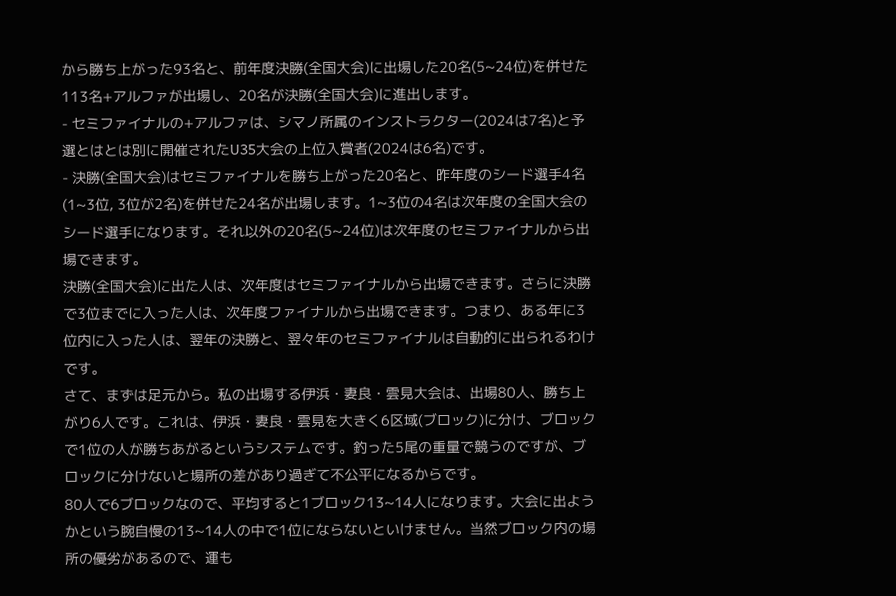から勝ち上がった93名と、前年度決勝(全国大会)に出場した20名(5~24位)を併せた113名+アルファが出場し、20名が決勝(全国大会)に進出します。
- セミファイナルの+アルファは、シマノ所属のインストラクター(2024は7名)と予選とはとは別に開催されたU35大会の上位入賞者(2024は6名)です。
- 決勝(全国大会)はセミファイナルを勝ち上がった20名と、昨年度のシード選手4名(1~3位, 3位が2名)を併せた24名が出場します。1~3位の4名は次年度の全国大会のシード選手になります。それ以外の20名(5~24位)は次年度のセミファイナルから出場できます。
決勝(全国大会)に出た人は、次年度はセミファイナルから出場できます。さらに決勝で3位までに入った人は、次年度ファイナルから出場できます。つまり、ある年に3位内に入った人は、翌年の決勝と、翌々年のセミファイナルは自動的に出られるわけです。
さて、まずは足元から。私の出場する伊浜・妻良・雲見大会は、出場80人、勝ち上がり6人です。これは、伊浜・妻良・雲見を大きく6区域(ブロック)に分け、ブロックで1位の人が勝ちあがるというシステムです。釣った5尾の重量で競うのですが、ブロックに分けないと場所の差があり過ぎて不公平になるからです。
80人で6ブロックなので、平均すると1ブロック13~14人になります。大会に出ようかという腕自慢の13~14人の中で1位にならないといけません。当然ブロック内の場所の優劣があるので、運も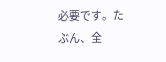必要です。たぶん、全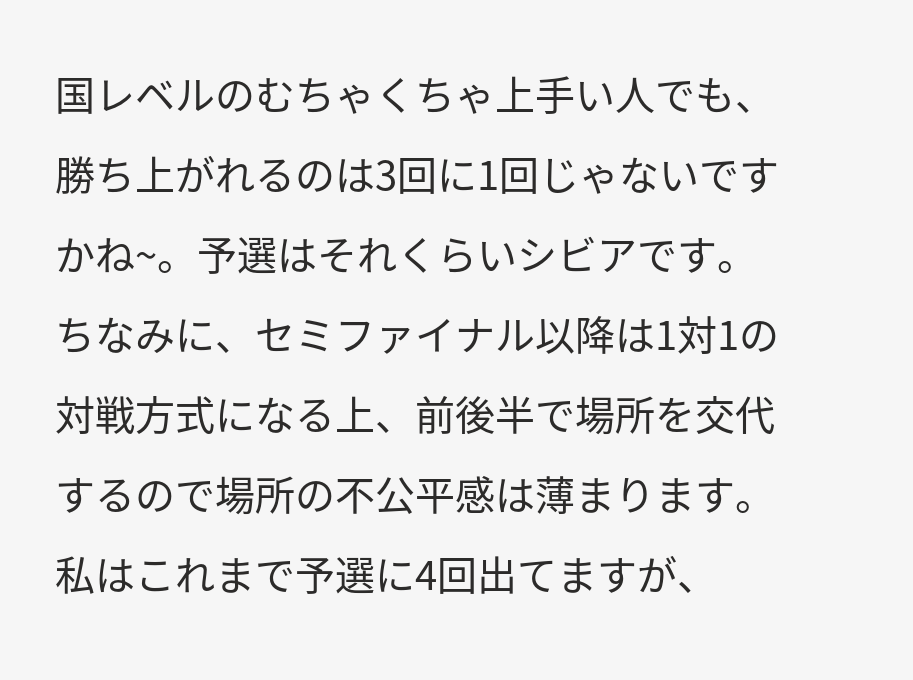国レベルのむちゃくちゃ上手い人でも、勝ち上がれるのは3回に1回じゃないですかね~。予選はそれくらいシビアです。ちなみに、セミファイナル以降は1対1の対戦方式になる上、前後半で場所を交代するので場所の不公平感は薄まります。
私はこれまで予選に4回出てますが、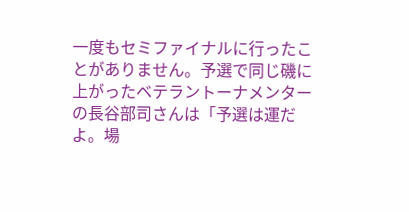一度もセミファイナルに行ったことがありません。予選で同じ磯に上がったベテラントーナメンターの長谷部司さんは「予選は運だよ。場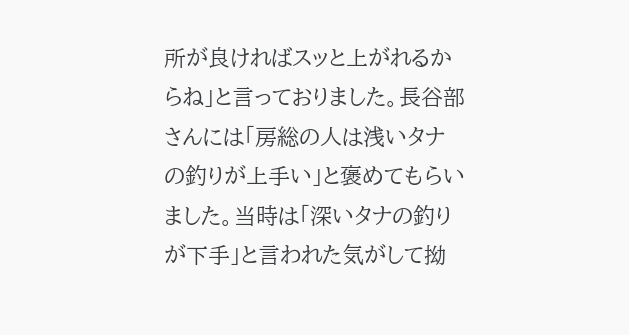所が良ければスッと上がれるからね」と言っておりました。長谷部さんには「房総の人は浅いタナの釣りが上手い」と褒めてもらいました。当時は「深いタナの釣りが下手」と言われた気がして拗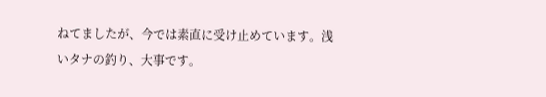ねてましたが、今では素直に受け止めています。浅いタナの釣り、大事です。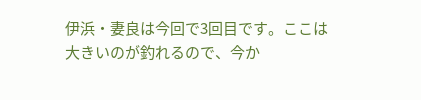伊浜・妻良は今回で3回目です。ここは大きいのが釣れるので、今か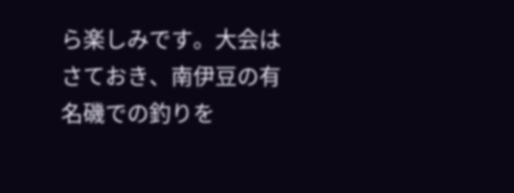ら楽しみです。大会はさておき、南伊豆の有名磯での釣りを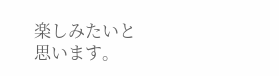楽しみたいと思います。